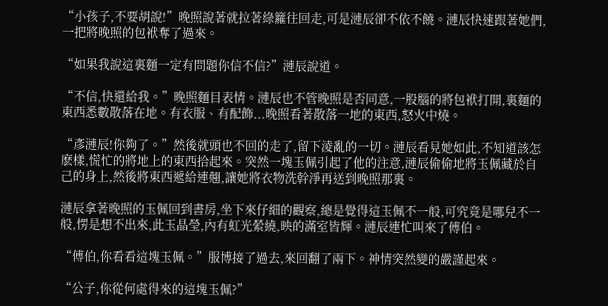“小孩子,不要胡說!”晚照說著就拉著綠籮往回走,可是漣辰卻不依不饒。漣辰快速跟著她們,一把將晚照的包袱奪了過來。

“如果我說這裏麵一定有問題你信不信?”漣辰說道。

“不信,快還給我。”晚照麵目表情。漣辰也不管晚照是否同意,一股腦的將包袱打開,裏麵的東西悉數散落在地。有衣服、有配飾...晚照看著散落一地的東西,怒火中燒。

“彥漣辰!你夠了。”然後就頭也不回的走了,留下淩亂的一切。漣辰看見她如此,不知道該怎麽樣,慌忙的將地上的東西拾起來。突然一塊玉佩引起了他的注意,漣辰偷偷地將玉佩藏於自己的身上,然後將東西遞給連翹,讓她將衣物洗幹淨再送到晚照那裏。

漣辰拿著晚照的玉佩回到書房,坐下來仔細的觀察,總是覺得這玉佩不一般,可究竟是哪兒不一般,愣是想不出來,此玉晶瑩,內有虹光縈繞,映的滿室皆輝。漣辰連忙叫來了傅伯。

“傅伯,你看看這塊玉佩。”服博接了過去,來回翻了兩下。神情突然變的嚴謹起來。

“公子,你從何處得來的這塊玉佩?”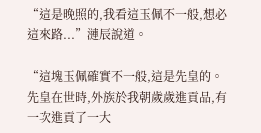“這是晚照的,我看這玉佩不一般,想必這來路...”漣辰說道。

“這塊玉佩確實不一般,這是先皇的。先皇在世時,外族於我朝歲歲進貢品,有一次進貢了一大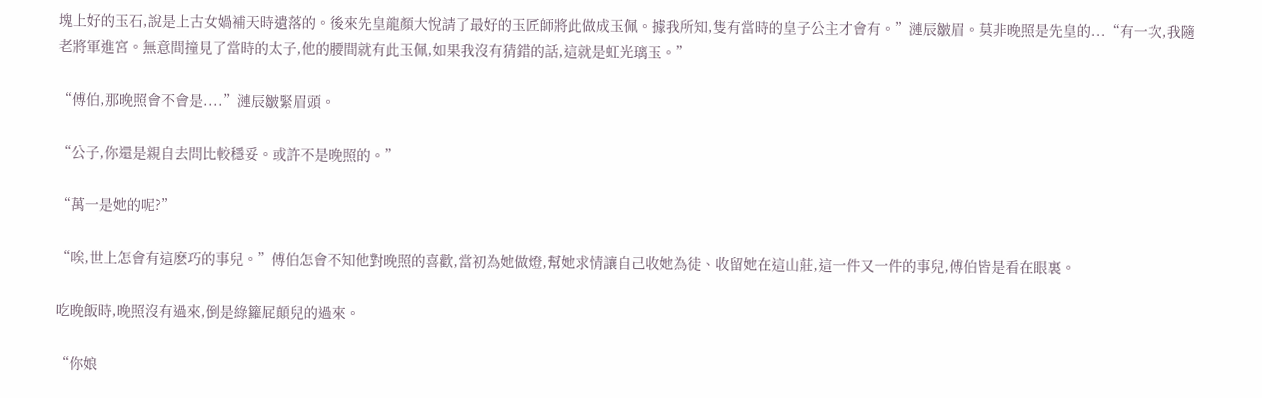塊上好的玉石,說是上古女媧補天時遺落的。後來先皇龍顏大悅請了最好的玉匠師將此做成玉佩。據我所知,隻有當時的皇子公主才會有。”漣辰皺眉。莫非晚照是先皇的...“有一次,我隨老將軍進宮。無意間撞見了當時的太子,他的腰間就有此玉佩,如果我沒有猜錯的話,這就是虹光璃玉。”

“傅伯,那晚照會不會是....”漣辰皺緊眉頭。

“公子,你還是親自去問比較穩妥。或許不是晚照的。”

“萬一是她的呢?”

“唉,世上怎會有這麽巧的事兒。”傅伯怎會不知他對晚照的喜歡,當初為她做燈,幫她求情讓自己收她為徒、收留她在這山莊,這一件又一件的事兒,傅伯皆是看在眼裏。

吃晚飯時,晚照沒有過來,倒是綠籮屁顛兒的過來。

“你娘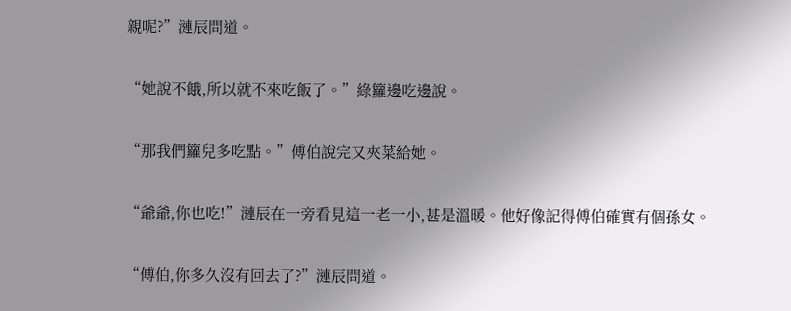親呢?”漣辰問道。

“她說不餓,所以就不來吃飯了。”綠籮邊吃邊說。

“那我們籮兒多吃點。”傅伯說完又夾菜給她。

“爺爺,你也吃!”漣辰在一旁看見這一老一小,甚是溫暖。他好像記得傅伯確實有個孫女。

“傅伯,你多久沒有回去了?”漣辰問道。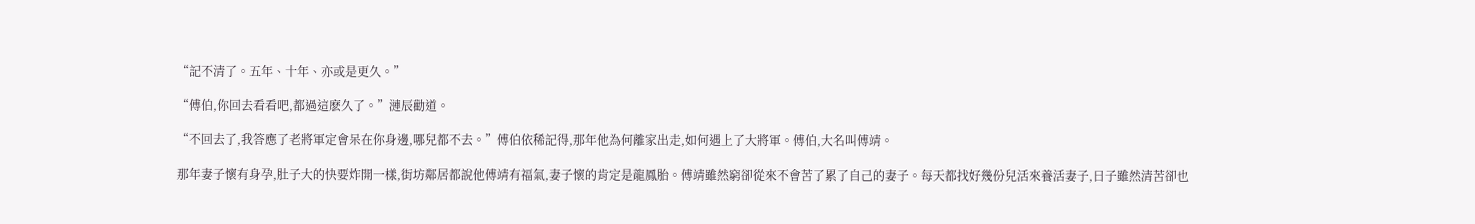“記不清了。五年、十年、亦或是更久。”

“傅伯,你回去看看吧,都過這麽久了。”漣辰勸道。

“不回去了,我答應了老將軍定會呆在你身邊,哪兒都不去。”傅伯依稀記得,那年他為何離家出走,如何遇上了大將軍。傅伯,大名叫傅靖。

那年妻子懷有身孕,肚子大的快要炸開一樣,街坊鄰居都說他傅靖有福氣,妻子懷的肯定是龍鳳胎。傅靖雖然窮卻從來不會苦了累了自己的妻子。每天都找好幾份兒活來養活妻子,日子雖然清苦卻也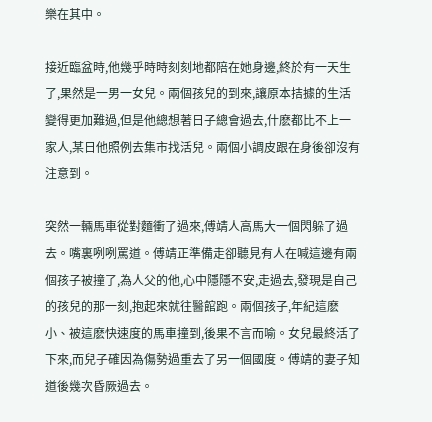樂在其中。

接近臨盆時,他幾乎時時刻刻地都陪在她身邊,終於有一天生了,果然是一男一女兒。兩個孩兒的到來,讓原本拮據的生活變得更加難過,但是他總想著日子總會過去,什麽都比不上一家人,某日他照例去集市找活兒。兩個小調皮跟在身後卻沒有注意到。

突然一輛馬車從對麵衝了過來,傅靖人高馬大一個閃躲了過去。嘴裏咧咧罵道。傅靖正準備走卻聽見有人在喊這邊有兩個孩子被撞了,為人父的他,心中隱隱不安,走過去,發現是自己的孩兒的那一刻,抱起來就往醫館跑。兩個孩子,年紀這麽小、被這麽快速度的馬車撞到,後果不言而喻。女兒最終活了下來,而兒子確因為傷勢過重去了另一個國度。傅靖的妻子知道後幾次昏厥過去。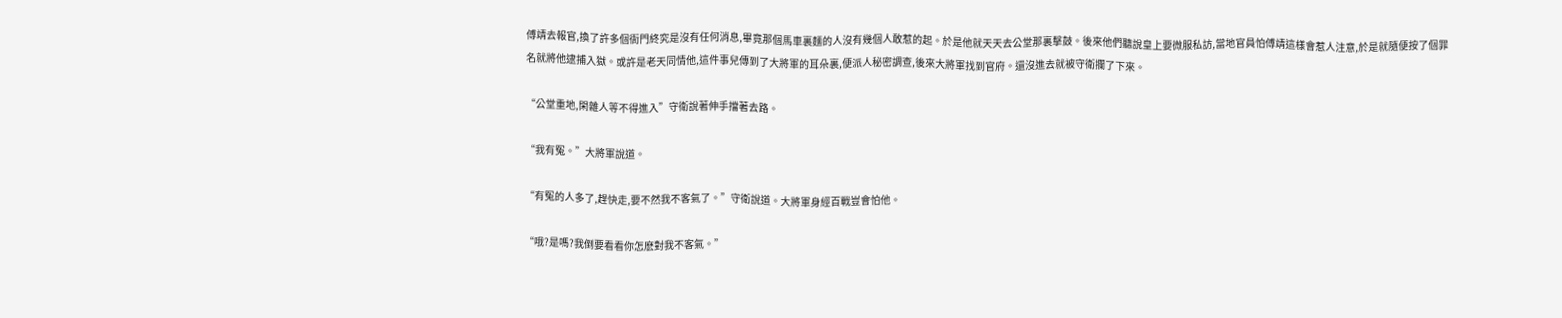傅靖去報官,換了許多個衙門終究是沒有任何消息,畢竟那個馬車裏麵的人沒有幾個人敢惹的起。於是他就天天去公堂那裏擊鼓。後來他們聽說皇上要微服私訪,當地官員怕傅靖這樣會惹人注意,於是就隨便按了個罪名就將他逮捕入獄。或許是老天同情他,這件事兒傳到了大將軍的耳朵裏,便派人秘密調查,後來大將軍找到官府。還沒進去就被守衛攔了下來。

“公堂重地,閑雜人等不得進入”守衛說著伸手擋著去路。

“我有冤。”大將軍說道。

“有冤的人多了,趕快走,要不然我不客氣了。”守衛說道。大將軍身經百戰豈會怕他。

“哦?是嗎?我倒要看看你怎麽對我不客氣。”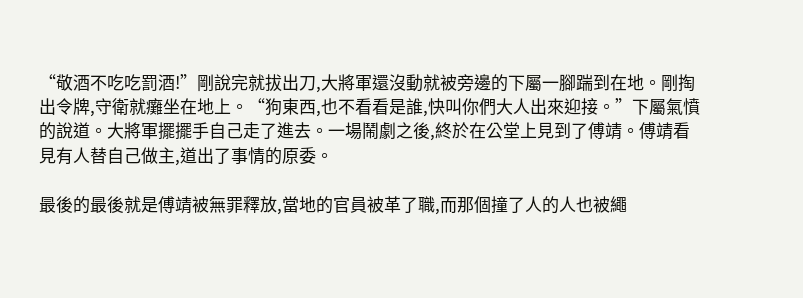“敬酒不吃吃罰酒!”剛說完就拔出刀,大將軍還沒動就被旁邊的下屬一腳踹到在地。剛掏出令牌,守衛就癱坐在地上。“狗東西,也不看看是誰,快叫你們大人出來迎接。”下屬氣憤的說道。大將軍擺擺手自己走了進去。一場鬧劇之後,終於在公堂上見到了傅靖。傅靖看見有人替自己做主,道出了事情的原委。

最後的最後就是傅靖被無罪釋放,當地的官員被革了職,而那個撞了人的人也被繩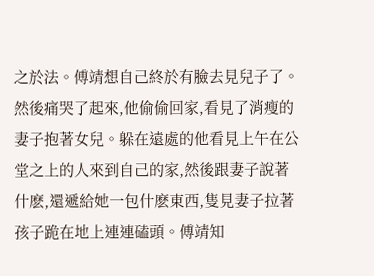之於法。傅靖想自己終於有臉去見兒子了。然後痛哭了起來,他偷偷回家,看見了消瘦的妻子抱著女兒。躲在遠處的他看見上午在公堂之上的人來到自己的家,然後跟妻子說著什麽,還遞給她一包什麽東西,隻見妻子拉著孩子跪在地上連連磕頭。傅靖知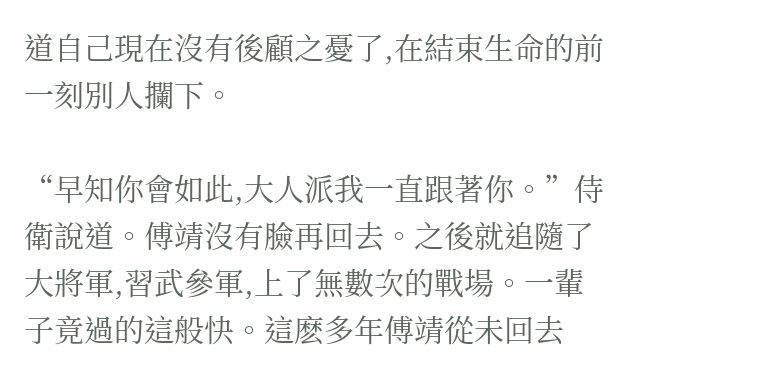道自己現在沒有後顧之憂了,在結束生命的前一刻別人攔下。

“早知你會如此,大人派我一直跟著你。”侍衛說道。傅靖沒有臉再回去。之後就追隨了大將軍,習武參軍,上了無數次的戰場。一輩子竟過的這般快。這麽多年傅靖從未回去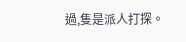過,隻是派人打探。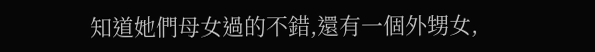知道她們母女過的不錯,還有一個外甥女,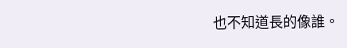也不知道長的像誰。